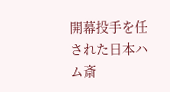開幕投手を任された日本ハム斎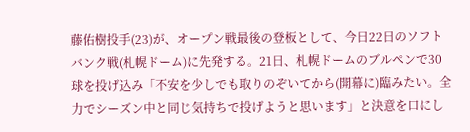藤佑樹投手(23)が、オープン戦最後の登板として、今日22日のソフトバンク戦(札幌ドーム)に先発する。21日、札幌ドームのブルペンで30球を投げ込み「不安を少しでも取りのぞいてから(開幕に)臨みたい。全力でシーズン中と同じ気持ちで投げようと思います」と決意を口にし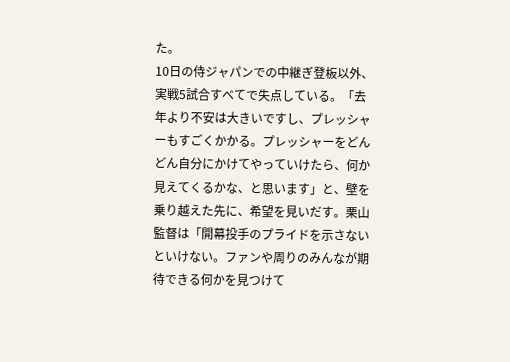た。
10日の侍ジャパンでの中継ぎ登板以外、実戦5試合すべてで失点している。「去年より不安は大きいですし、プレッシャーもすごくかかる。プレッシャーをどんどん自分にかけてやっていけたら、何か見えてくるかな、と思います」と、壁を乗り越えた先に、希望を見いだす。栗山監督は「開幕投手のプライドを示さないといけない。ファンや周りのみんなが期待できる何かを見つけて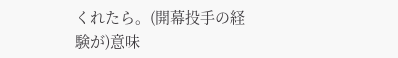くれたら。(開幕投手の経験が)意味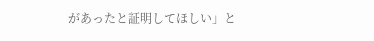があったと証明してほしい」と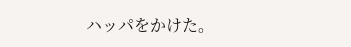ハッパをかけた。